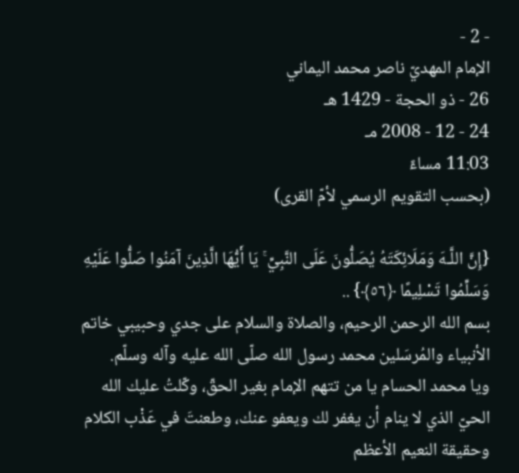- 2 -
الإمام المهديّ ناصر محمد اليماني
26 - ذو الحجة - 1429 هـ
24 - 12 - 2008 مـ
11:03 مساءً
(بحسب التقويم الرسمي لأمّ القرى)

{إِنَّ اللَّـهَ وَمَلَائِكَتَهُ يُصَلُّونَ عَلَى النَّبِيِّ ۚ يَا أَيُّهَا الَّذِينَ آمَنُوا صَلُّوا عَلَيْهِ وَسَلِّمُوا تَسْلِيمًا ﴿٥٦﴾} ..
بسم الله الرحمن الرحيم، والصلاة والسلام على جدي وحبيبي خاتم الأنبياء والمُرسَلين محمد رسول الله صلّى الله عليه وآله وسلّم.
ويا محمد الحسام يا من تتهم الإمام بغير الحقّ، وكّلتُ عليك الله الحيّ الذي لا ينام أن يغفر لك ويعفو عنك، وطعنتَ في عَذْب الكلام وحقيقة النعيم الأعظم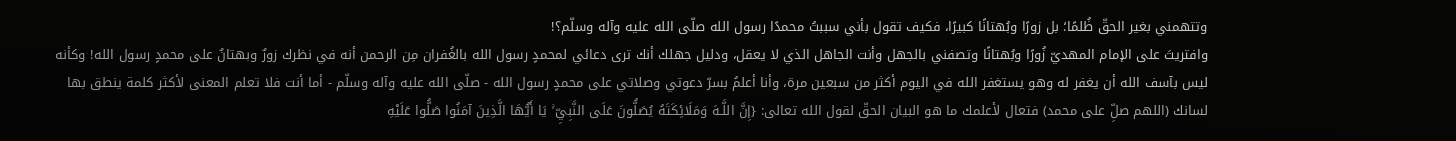وتتهمني بغير الحقّ ظُلمًا؛ بل زورًا وبُهتانًا كبيرًا، فكيف تقول بأني سببتُ محمدًا رسول الله صلّى الله عليه وآله وسلّم؟!
وافتريتَ على الإمام المهديّ زُورًا وبُهتانًا وتصفني بالجهل وأنت الجاهل الذي لا يعقل، ودليل جهلك أنك ترى دعائي لمحمدٍ رسول الله بالغُفران مِن الرحمن أنه في نظرك زورٌ وبهتانٌ على محمدٍ رسول الله! وكأنه ليس بآسف الله أن يغفر له وهو يستغفر الله في اليوم أكثر من سبعين مرة، وأنا أعلمُ بسرّ دعوتي وصلاتي على محمدٍ رسول الله - صلّى الله عليه وآله وسلّم - أما أنت فلا تعلم المعنى لأكثر كلمة ينطق بها لسانك (اللهم صلِّ على محمد) فتعال لأعلمك ما هو البيان الحقّ لقول الله تعالى: {إِنَّ اللَّـهَ وَمَلَائِكَتَهُ يُصَلُّونَ عَلَى النَّبِيِّ ۚ يَا أَيُّهَا الَّذِينَ آمَنُوا صَلُّوا عَلَيْهِ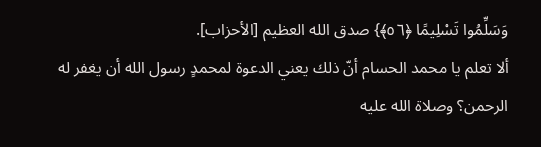وَسَلِّمُوا تَسْلِيمًا ﴿٥٦﴾} صدق الله العظيم [الأحزاب].
ألا تعلم يا محمد الحسام أنّ ذلك يعني الدعوة لمحمدٍ رسول الله أن يغفر له الرحمن؟ وصلاة الله عليه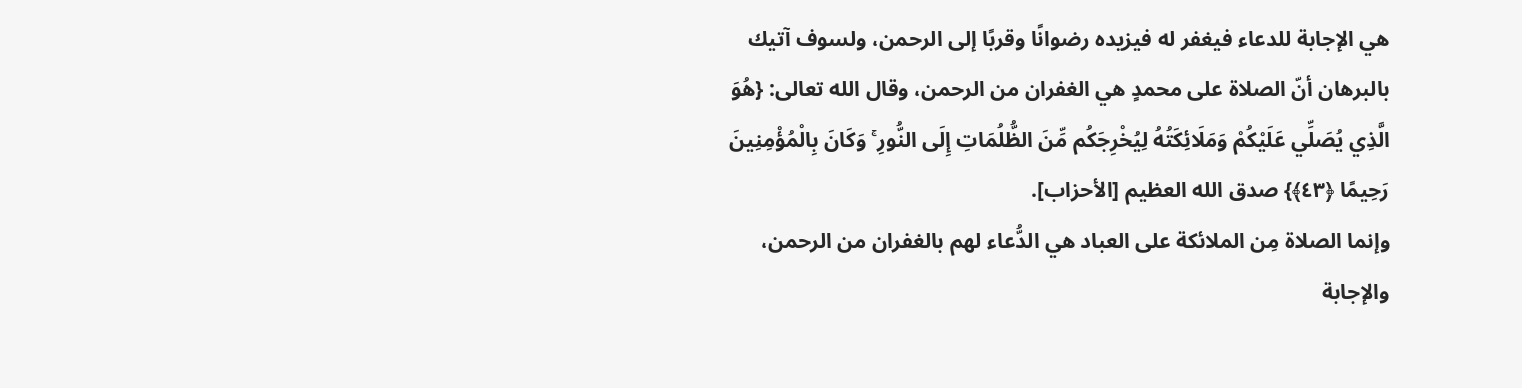هي الإجابة للدعاء فيغفر له فيزيده رضوانًا وقربًا إلى الرحمن، ولسوف آتيك بالبرهان أنّ الصلاة على محمدٍ هي الغفران من الرحمن، وقال الله تعالى: {هُوَ الَّذِي يُصَلِّي عَلَيْكُمْ وَمَلَائِكَتُهُ لِيُخْرِجَكُم مِّنَ الظُّلُمَاتِ إِلَى النُّورِ ۚ وَكَانَ بِالْمُؤْمِنِينَ رَحِيمًا ﴿٤٣﴾} صدق الله العظيم [الأحزاب].
وإنما الصلاة مِن الملائكة على العباد هي الدُّعاء لهم بالغفران من الرحمن، والإجابة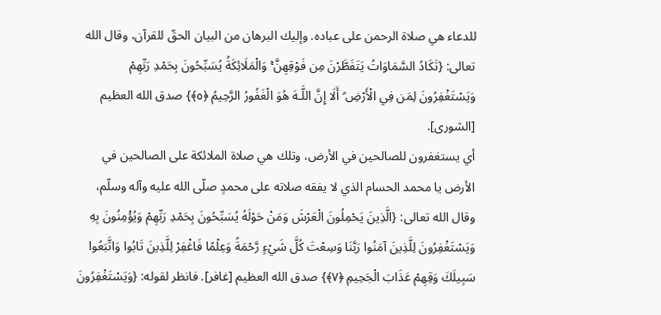للدعاء هي صلاة الرحمن على عباده. وإليك البرهان من البيان الحقّ للقرآن، وقال الله تعالى: {تَكَادُ السَّمَاوَاتُ يَتَفَطَّرْنَ مِن فَوْقِهِنَّ ۚ وَالْمَلَائِكَةُ يُسَبِّحُونَ بِحَمْدِ رَبِّهِمْ وَيَسْتَغْفِرُونَ لِمَن فِي الْأَرْضِ ۗ أَلَا إِنَّ اللَّـهَ هُوَ الْغَفُورُ الرَّحِيمُ ﴿٥﴾} صدق الله العظيم [الشورى].
أي يستغفرون للصالحين في الأرض، وتلك هي صلاة الملائكة على الصالحين في الأرض يا محمد الحسام الذي لا يفقه صلاته على محمدٍ صلّى الله عليه وآله وسلّم، وقال الله تعالى: {الَّذِينَ يَحْمِلُونَ الْعَرْشَ وَمَنْ حَوْلَهُ يُسَبِّحُونَ بِحَمْدِ رَبِّهِمْ وَيُؤْمِنُونَ بِهِ وَيَسْتَغْفِرُونَ لِلَّذِينَ آمَنُوا رَبَّنَا وَسِعْتَ كُلَّ شَيْءٍ رَّحْمَةً وَعِلْمًا فَاغْفِرْ لِلَّذِينَ تَابُوا وَاتَّبَعُوا سَبِيلَكَ وَقِهِمْ عَذَابَ الْجَحِيمِ ﴿٧﴾} صدق الله العظيم [غافر]. فانظر لقوله: {وَيَسْتَغْفِرُونَ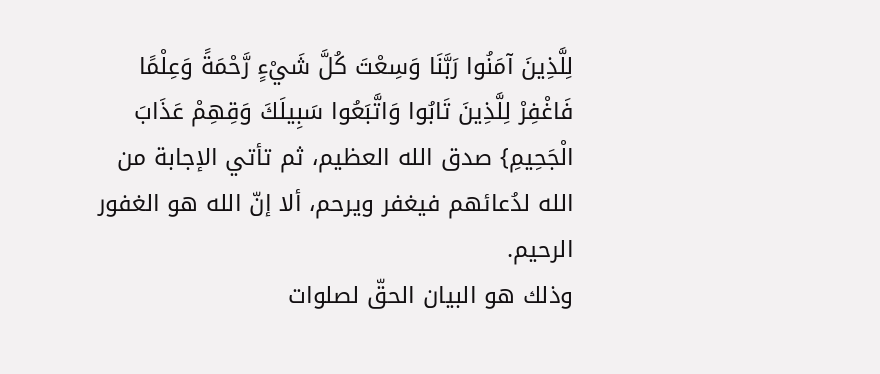لِلَّذِينَ آمَنُوا رَبَّنَا وَسِعْتَ كُلَّ شَيْءٍ رَّحْمَةً وَعِلْمًا فَاغْفِرْ لِلَّذِينَ تَابُوا وَاتَّبَعُوا سَبِيلَكَ وَقِهِمْ عَذَابَ الْجَحِيمِ} صدق الله العظيم، ثم تأتي الإجابة من الله لدُعائهم فيغفر ويرحم، ألا إنّ الله هو الغفور الرحيم.
وذلك هو البيان الحقّ لصلوات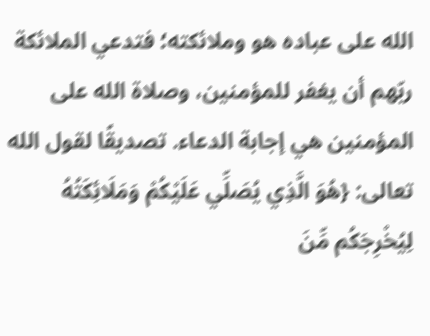الله على عباده هو وملائكته؛ فتدعي الملائكة ربّهم أن يغفر للمؤمنين، وصلاة الله على المؤمنين هي إجابة الدعاء. تصديقًا لقول الله تعالى: {هُوَ الَّذِي يُصَلِّي عَلَيْكُمْ وَمَلَائِكَتُهُ لِيُخْرِجَكُم مِّنَ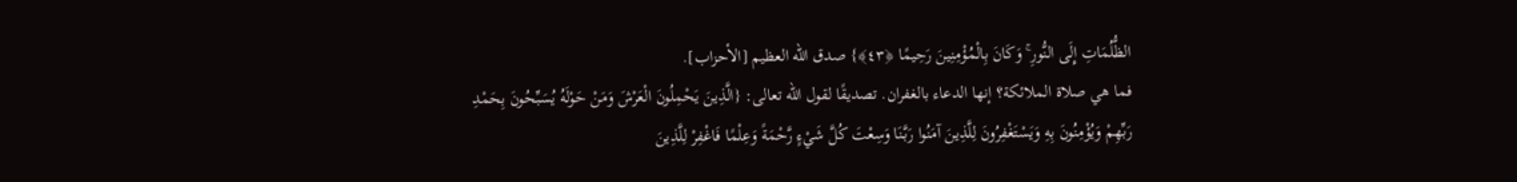الظُّلُمَاتِ إِلَى النُّورِ ۚ وَكَانَ بِالْمُؤْمِنِينَ رَحِيمًا ﴿٤٣﴾} صدق الله العظيم [الأحزاب].
فما هي صلاة الملائكة؟ إنها الدعاء بالغفران. تصديقًا لقول الله تعالى: {الَّذِينَ يَحْمِلُونَ الْعَرْشَ وَمَنْ حَوْلَهُ يُسَبِّحُونَ بِحَمْدِ رَبِّهِمْ وَيُؤْمِنُونَ بِهِ وَيَسْتَغْفِرُونَ لِلَّذِينَ آمَنُوا رَبَّنَا وَسِعْتَ كُلَّ شَيْءٍ رَّحْمَةً وَعِلْمًا فَاغْفِرْ لِلَّذِينَ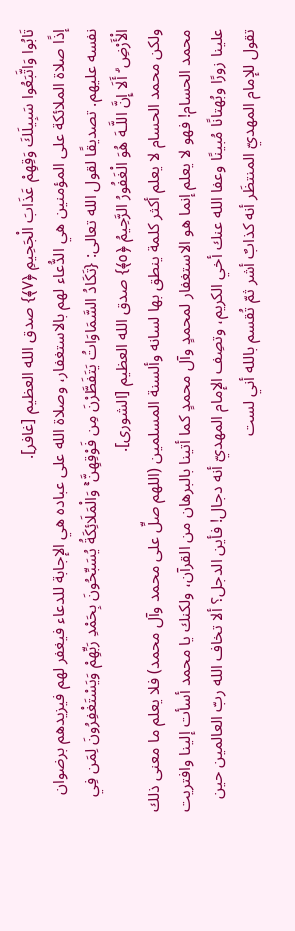تَابُوا وَاتَّبَعُوا سَبِيلَكَ وَقِهِمْ عَذَابَ الْجَحِيمِ ﴿٧﴾} صدق الله العظيم [غافر].
إذًا صلاة الملائكة على المؤمنين هي الدُّعاء لهم بالاستغفار، وصلاة الله على عباده هي الإجابة للدعاء فيغفر لهم فيزيدهم برضوان نفسه عليهم. تصديقًا لقول الله تعالى: {تَكَادُ السَّمَاوَاتُ يَتَفَطَّرْنَ مِن فَوْقِهِنَّ ۚ وَالْمَلَائِكَةُ يُسَبِّحُونَ بِحَمْدِ رَبِّهِمْ وَيَسْتَغْفِرُونَ لِمَن فِي الْأَرْضِ ۗ أَلَا إِنَّ اللَّـهَ هُوَ الْغَفُورُ الرَّحِيمُ ﴿٥﴾} صدق الله العظيم [الشورى].
ولكن محمد الحسام لا يعلم أكثر كلمة ينطق بها لسانه وألسنة المسلمين (اللهم صلِّ على محمد وآل محمد) فلا يعلم ما معنى ذلك محمد الحسام! فهو لا يعلم إنما هو الاستغفار لمحمدٍ وآل محمدٍ كما أتينا بالبرهان من القرآن، ولكنك يا محمد أسأت إلينا وافتريت علينا زورًا وبُهتانًا مُبينًا وعفا الله عنك أخي الكريم، وتصِف الإمام المهديّ أنه دجال! فأين الدجل؟ ألا تخاف الله ربّ العالمين حين تقول للإمام المهديّ المنتظَر أنه كذابٌ أشر ثمّ تُقسم بالله أني لست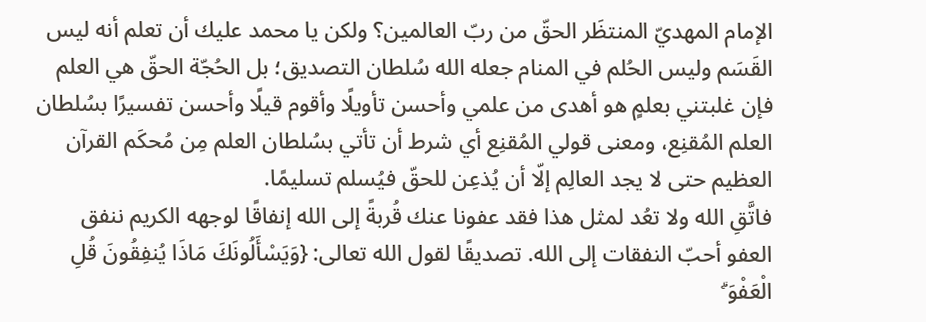الإمام المهديّ المنتظَر الحقّ من ربّ العالمين؟ ولكن يا محمد عليك أن تعلم أنه ليس القَسَم وليس الحُلم في المنام جعله الله سُلطان التصديق؛ بل الحُجّة الحقّ هي العلم فإن غلبتني بعلمٍ هو أهدى من علمي وأحسن تأويلًا وأقوم قيلًا وأحسن تفسيرًا بسُلطان العلم المُقنِع، ومعنى قولي المُقنِع أي شرط أن تأتي بسُلطان العلم مِن مُحكَم القرآن العظيم حتى لا يجد العالِم إلّا أن يُذعِن للحقّ فيُسلم تسليمًا.
فاتَّقِ الله ولا تعُد لمثل هذا فقد عفونا عنك قُربةً إلى الله إنفاقًا لوجهه الكريم ننفق العفو أحبّ النفقات إلى الله. تصديقًا لقول الله تعالى: {وَيَسْأَلُونَكَ مَاذَا يُنفِقُونَ قُلِ الْعَفْوَ ۗ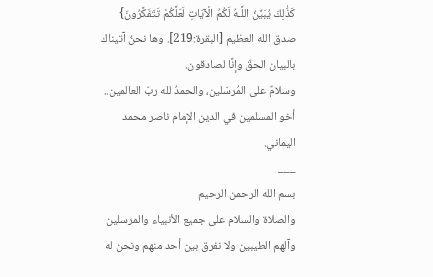كَذَٰلِكَ يُبَيِّنُ اللَّـهُ لَكُمُ الْآيَاتِ لَعَلَّكُمْ تَتَفَكَّرُونَ} صدق الله العظيم [البقرة:219]. وها نحنُ آتيناك بالبيان الحقّ وإنَّا لصادقون.
وسلامٌ على المُرسَلين، والحمدُ لله ربّ العالمين..
أخو المسلمين في الدين الإمام ناصر محمد اليماني.
___
بسم الله الرحمن الرحيم
والصلاة والسلام على جميع الأنبياء والمرسلين وآلهم الطيبين ولا نفرق بين أحد منهم ونحن له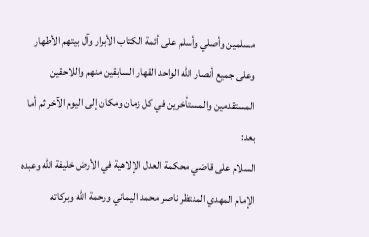مسلمين وأصلي وأسلم على أئمة الكتاب الأبرار وآل بيتهم الأطهار وعلى جميع أنصار الله الواحد القهار السابقين منهم واللاحقين المستقدمين والمستأخرين في كل زمان ومكان إلى اليوم الآخر ثم أما بعد:
السلام على قاضي محكمة العدل الإلاهية في الأرض خليفة الله وعبده الإمام المهدي المنتظر ناصر محمد اليماني ورحمة الله وبركاته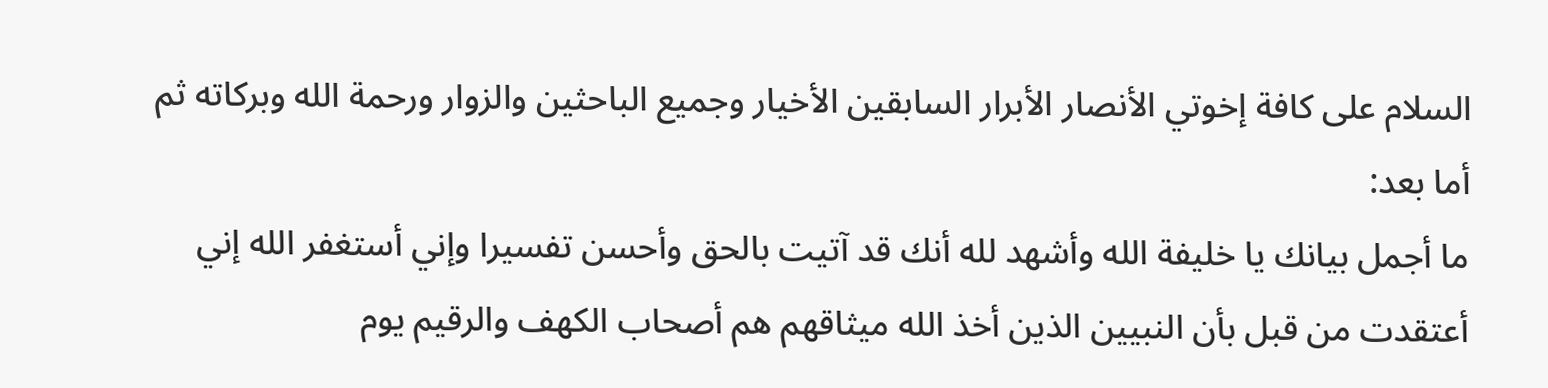السلام على كافة إخوتي الأنصار الأبرار السابقين الأخيار وجميع الباحثين والزوار ورحمة الله وبركاته ثم أما بعد:
ما أجمل بيانك يا خليفة الله وأشهد لله أنك قد آتيت بالحق وأحسن تفسيرا وإني أستغفر الله إني أعتقدت من قبل بأن النبيين الذين أخذ الله ميثاقهم هم أصحاب الكهف والرقيم يوم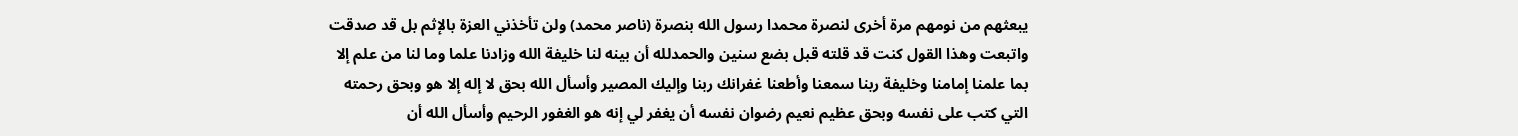يبعثهم من نومهم مرة أخرى لنصرة محمدا رسول الله بنصرة (ناصر محمد) ولن تأخذني العزة بالإثم بل قد صدقت واتبعت وهذا القول كنت قد قلته قبل بضع سنين والحمدلله أن بينه لنا خليفة الله وزادنا علما وما لنا من علم إلا بما علمنا إمامنا وخليفة ربنا سمعنا وأطعنا غفرانك ربنا وإليك المصير وأسأل الله بحق لا إله إلا هو وبحق رحمته التي كتب على نفسه وبحق عظيم نعيم رضوان نفسه أن يغفر لي إنه هو الغفور الرحيم وأسأل الله أن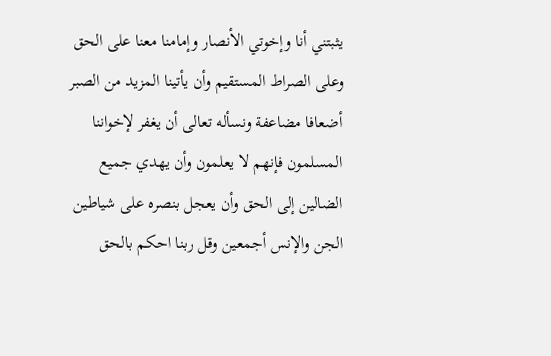يثبتني أنا وإخوتي الأنصار وإمامنا معنا على الحق وعلى الصراط المستقيم وأن يأتينا المزيد من الصبر أضعافا مضاعفة ونسأله تعالى أن يغفر لإخواننا المسلمون فإنهم لا يعلمون وأن يهدي جميع الضالين إلى الحق وأن يعجل بنصره على شياطين الجن والإنس أجمعين وقل ربنا احكم بالحق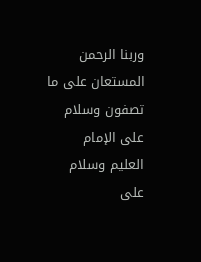وربنا الرحمن المستعان على ما تصفون وسلام على الإمام العليم وسلام على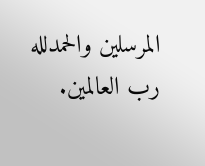المرسلين والحمدلله رب العالمين.